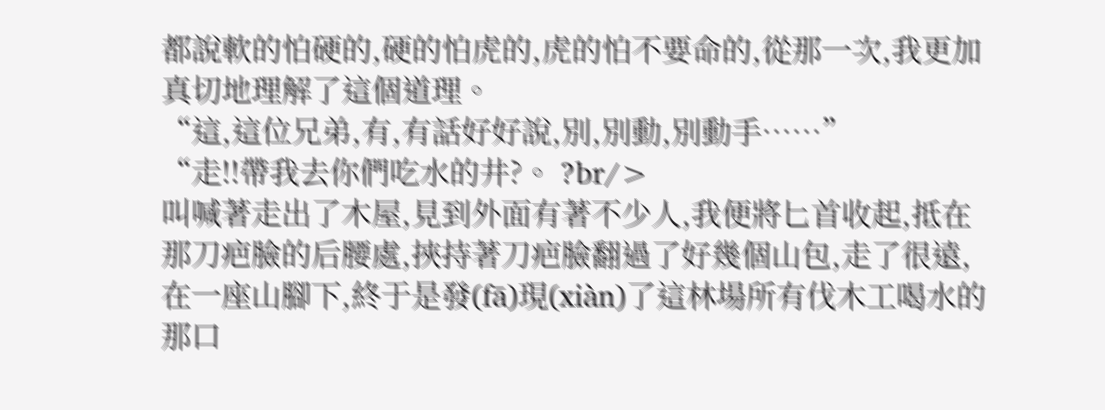都說軟的怕硬的,硬的怕虎的,虎的怕不要命的,從那一次,我更加真切地理解了這個道理。
“這,這位兄弟,有,有話好好說,別,別動,別動手……”
“走!!帶我去你們吃水的井?。 ?br/>
叫喊著走出了木屋,見到外面有著不少人,我便將匕首收起,抵在那刀疤臉的后腰處,挾持著刀疤臉翻過了好幾個山包,走了很遠,在一座山腳下,終于是發(fā)現(xiàn)了這林場所有伐木工喝水的那口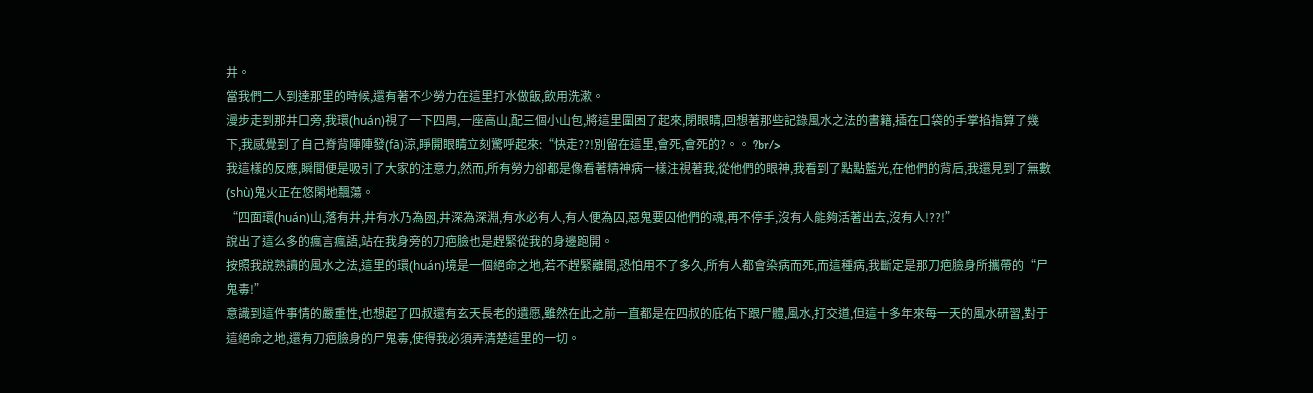井。
當我們二人到達那里的時候,還有著不少勞力在這里打水做飯,飲用洗漱。
漫步走到那井口旁,我環(huán)視了一下四周,一座高山,配三個小山包,將這里圍困了起來,閉眼睛,回想著那些記錄風水之法的書籍,插在口袋的手掌掐指算了幾下,我感覺到了自己脊背陣陣發(fā)涼,睜開眼睛立刻驚呼起來:“快走??!別留在這里,會死,會死的?。。 ?br/>
我這樣的反應,瞬間便是吸引了大家的注意力,然而,所有勞力卻都是像看著精神病一樣注視著我,從他們的眼神,我看到了點點藍光,在他們的背后,我還見到了無數(shù)鬼火正在悠閑地飄蕩。
“四面環(huán)山,落有井,井有水乃為囦,井深為深淵,有水必有人,有人便為囚,惡鬼要囚他們的魂,再不停手,沒有人能夠活著出去,沒有人!??!”
說出了這么多的瘋言瘋語,站在我身旁的刀疤臉也是趕緊從我的身邊跑開。
按照我說熟讀的風水之法,這里的環(huán)境是一個絕命之地,若不趕緊離開,恐怕用不了多久,所有人都會染病而死,而這種病,我斷定是那刀疤臉身所攜帶的“尸鬼毒!”
意識到這件事情的嚴重性,也想起了四叔還有玄天長老的遺愿,雖然在此之前一直都是在四叔的庇佑下跟尸體,風水,打交道,但這十多年來每一天的風水研習,對于這絕命之地,還有刀疤臉身的尸鬼毒,使得我必須弄清楚這里的一切。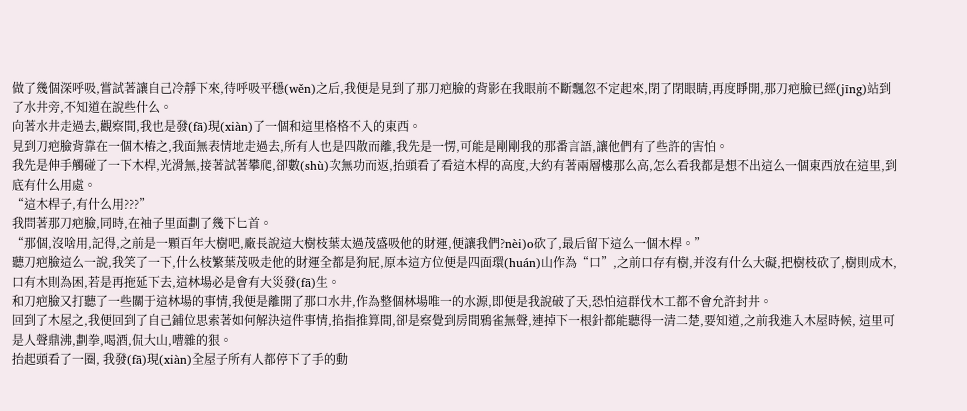做了幾個深呼吸,嘗試著讓自己冷靜下來,待呼吸平穩(wěn)之后,我便是見到了那刀疤臉的背影在我眼前不斷飄忽不定起來,閉了閉眼睛,再度睜開,那刀疤臉已經(jīng)站到了水井旁,不知道在說些什么。
向著水井走過去,觀察間,我也是發(fā)現(xiàn)了一個和這里格格不入的東西。
見到刀疤臉背靠在一個木樁之,我面無表情地走過去,所有人也是四散而離,我先是一愣,可能是剛剛我的那番言語,讓他們有了些許的害怕。
我先是伸手觸碰了一下木桿,光滑無,接著試著攀爬,卻數(shù)次無功而返,抬頭看了看這木桿的高度,大約有著兩層樓那么高,怎么看我都是想不出這么一個東西放在這里,到底有什么用處。
“這木桿子,有什么用???”
我問著那刀疤臉,同時,在袖子里面劃了幾下匕首。
“那個,沒啥用,記得,之前是一顆百年大樹吧,廠長說這大樹枝葉太過茂盛吸他的財運,便讓我們?nèi)o砍了,最后留下這么一個木桿。”
聽刀疤臉這么一說,我笑了一下,什么枝繁葉茂吸走他的財運全都是狗屁,原本這方位便是四面環(huán)山作為“口”,之前口存有樹,并沒有什么大礙,把樹枝砍了,樹則成木,口有木則為困,若是再拖延下去,這林場必是會有大災發(fā)生。
和刀疤臉又打聽了一些關于這林場的事情,我便是離開了那口水井,作為整個林場唯一的水源,即便是我說破了天,恐怕這群伐木工都不會允許封井。
回到了木屋之,我便回到了自己鋪位思索著如何解決這件事情,掐指推算間,卻是察覺到房間鴉雀無聲,連掉下一根針都能聽得一清二楚,要知道,之前我進入木屋時候, 這里可是人聲鼎沸,劃拳,喝酒,侃大山,嘈雜的狠。
抬起頭看了一圈, 我發(fā)現(xiàn)全屋子所有人都停下了手的動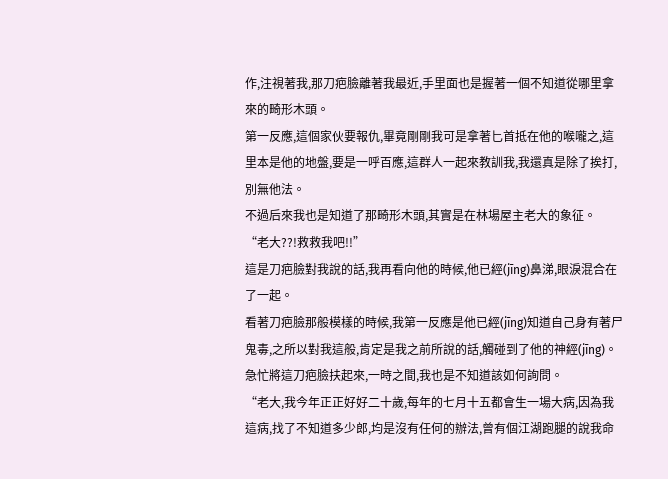作,注視著我,那刀疤臉離著我最近,手里面也是握著一個不知道從哪里拿來的畸形木頭。
第一反應,這個家伙要報仇,畢竟剛剛我可是拿著匕首抵在他的喉嚨之,這里本是他的地盤,要是一呼百應,這群人一起來教訓我,我還真是除了挨打,別無他法。
不過后來我也是知道了那畸形木頭,其實是在林場屋主老大的象征。
“老大??!救救我吧!!”
這是刀疤臉對我說的話,我再看向他的時候,他已經(jīng)鼻涕,眼淚混合在了一起。
看著刀疤臉那般模樣的時候,我第一反應是他已經(jīng)知道自己身有著尸鬼毒,之所以對我這般,肯定是我之前所說的話,觸碰到了他的神經(jīng)。
急忙將這刀疤臉扶起來,一時之間,我也是不知道該如何詢問。
“老大,我今年正正好好二十歲,每年的七月十五都會生一場大病,因為我這病,找了不知道多少郎,均是沒有任何的辦法,曾有個江湖跑腿的說我命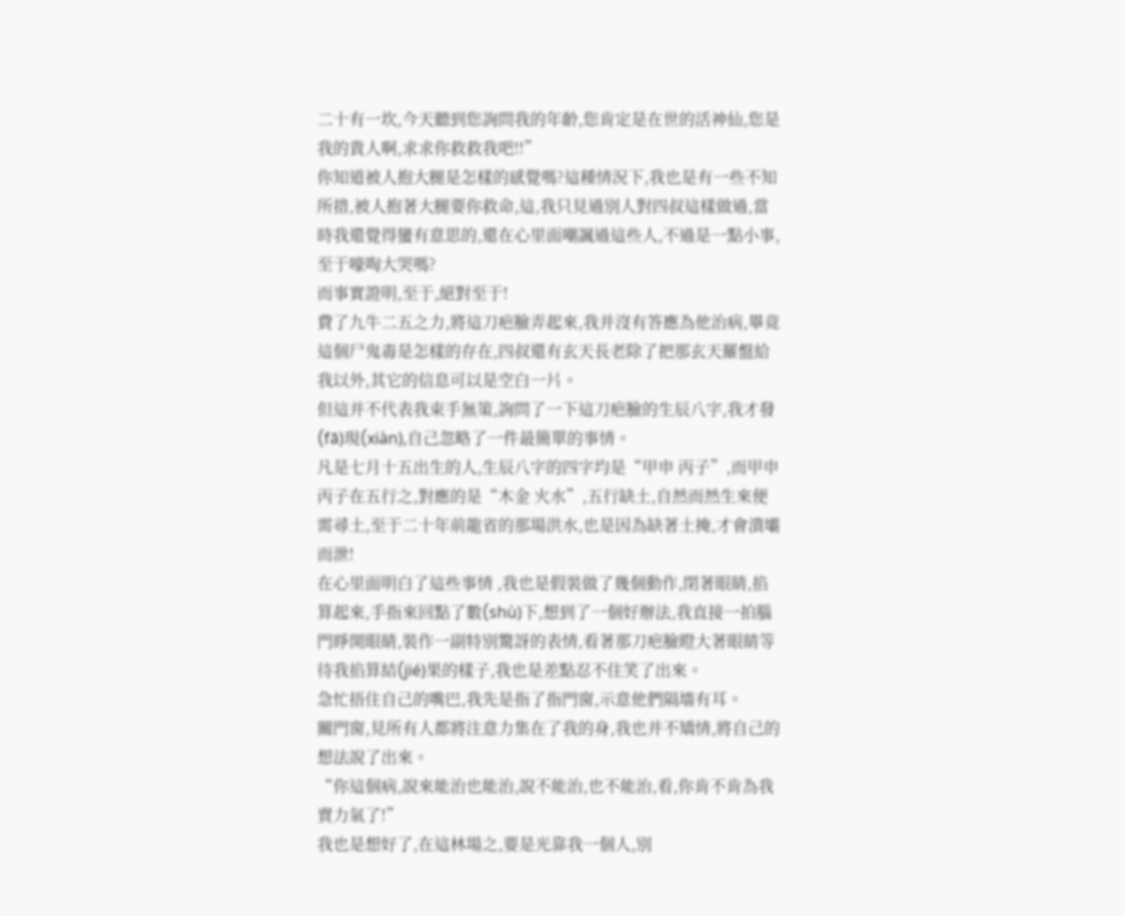二十有一坎,今天聽到您詢問我的年齡,您肯定是在世的活神仙,您是我的貴人啊,求求你救救我吧!!”
你知道被人抱大腿是怎樣的感覺嗎?這種情況下,我也是有一些不知所措,被人抱著大腿要你救命,這,我只見過別人對四叔這樣做過,當時我還覺得蠻有意思的,還在心里面嘲諷過這些人,不過是一點小事,至于嚎啕大哭嗎?
而事實證明,至于,絕對至于!
費了九牛二五之力,將這刀疤臉弄起來,我并沒有答應為他治病,畢竟這個尸鬼毒是怎樣的存在,四叔還有玄天長老除了把那玄天羅盤給我以外,其它的信息可以是空白一片。
但這并不代表我束手無策,詢問了一下這刀疤臉的生辰八字,我才發(fā)現(xiàn),自己忽略了一件最簡單的事情。
凡是七月十五出生的人,生辰八字的四字均是“甲申 丙子”,而甲申 丙子在五行之,對應的是“木金 火水”,五行缺土,自然而然生來便需尋土,至于二十年前龍省的那場洪水,也是因為缺著土掩,才會潰壩而泄!
在心里面明白了這些事情 ,我也是假裝做了幾個動作,閉著眼睛,掐算起來,手指來回點了數(shù)下,想到了一個好辦法,我直接一拍腦門睜開眼睛,裝作一副特別驚訝的表情,看著那刀疤臉瞪大著眼睛等待我掐算結(jié)果的樣子,我也是差點忍不住笑了出來。
急忙捂住自己的嘴巴,我先是指了指門窗,示意他們隔墻有耳。
關門窗,見所有人都將注意力集在了我的身,我也并不矯情,將自己的想法說了出來。
“你這個病,說來能治也能治,說不能治,也不能治,看,你肯不肯為我賣力氣了!”
我也是想好了,在這林場之,要是光靠我一個人,別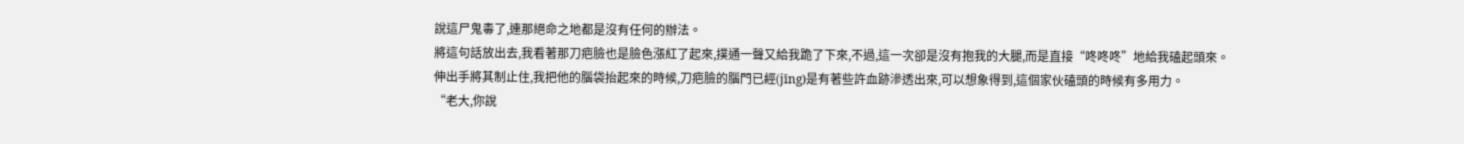說這尸鬼毒了,連那絕命之地都是沒有任何的辦法。
將這句話放出去,我看著那刀疤臉也是臉色漲紅了起來,撲通一聲又給我跪了下來,不過,這一次卻是沒有抱我的大腿,而是直接“咚咚咚”地給我磕起頭來。
伸出手將其制止住,我把他的腦袋抬起來的時候,刀疤臉的腦門已經(jīng)是有著些許血跡滲透出來,可以想象得到,這個家伙磕頭的時候有多用力。
“老大,你說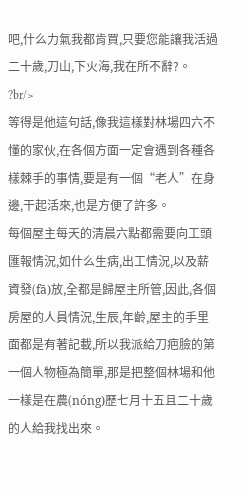吧,什么力氣我都肯買,只要您能讓我活過二十歲,刀山,下火海,我在所不辭?。 ?br/>
等得是他這句話,像我這樣對林場四六不懂的家伙,在各個方面一定會遇到各種各樣棘手的事情,要是有一個“老人”在身邊,干起活來,也是方便了許多。
每個屋主每天的清晨六點都需要向工頭匯報情況,如什么生病,出工情況,以及薪資發(fā)放,全都是歸屋主所管,因此,各個房屋的人員情況,生辰,年齡,屋主的手里面都是有著記載,所以我派給刀疤臉的第一個人物極為簡單,那是把整個林場和他一樣是在農(nóng)歷七月十五且二十歲的人給我找出來。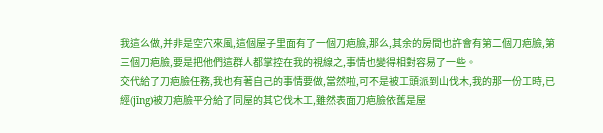我這么做,并非是空穴來風,這個屋子里面有了一個刀疤臉,那么,其余的房間也許會有第二個刀疤臉,第三個刀疤臉,要是把他們這群人都掌控在我的視線之,事情也變得相對容易了一些。
交代給了刀疤臉任務,我也有著自己的事情要做,當然啦,可不是被工頭派到山伐木,我的那一份工時,已經(jīng)被刀疤臉平分給了同屋的其它伐木工,雖然表面刀疤臉依舊是屋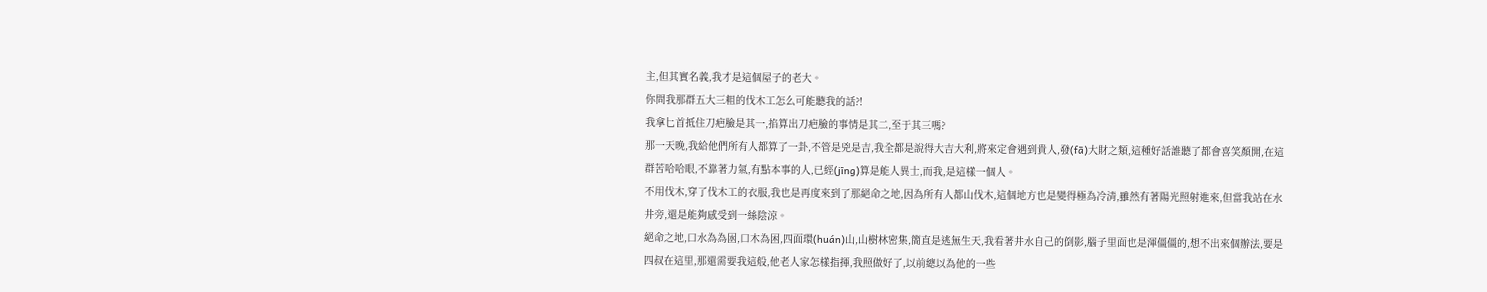主,但其實名義,我才是這個屋子的老大。
你問我那群五大三粗的伐木工怎么可能聽我的話?!
我拿匕首抵住刀疤臉是其一,掐算出刀疤臉的事情是其二,至于其三嗎?
那一天晚,我給他們所有人都算了一卦,不管是兇是吉,我全都是說得大吉大利,將來定會遇到貴人,發(fā)大財之類,這種好話誰聽了都會喜笑顏開,在這群苦哈哈眼,不靠著力氣,有點本事的人,已經(jīng)算是能人異士,而我,是這樣一個人。
不用伐木,穿了伐木工的衣服,我也是再度來到了那絕命之地,因為所有人都山伐木,這個地方也是變得極為冷清,雖然有著陽光照射進來,但當我站在水井旁,還是能夠感受到一絲陰涼。
絕命之地,口水為為囦,口木為困,四面環(huán)山,山樹林密集,簡直是逃無生天,我看著井水自己的倒影,腦子里面也是渾僵僵的,想不出來個辦法,要是四叔在這里,那還需要我這般,他老人家怎樣指揮,我照做好了,以前總以為他的一些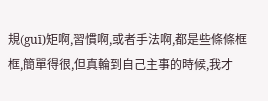規(guī)矩啊,習慣啊,或者手法啊,都是些條條框框,簡單得很,但真輪到自己主事的時候,我才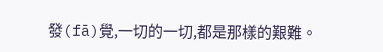發(fā)覺,一切的一切,都是那樣的艱難。